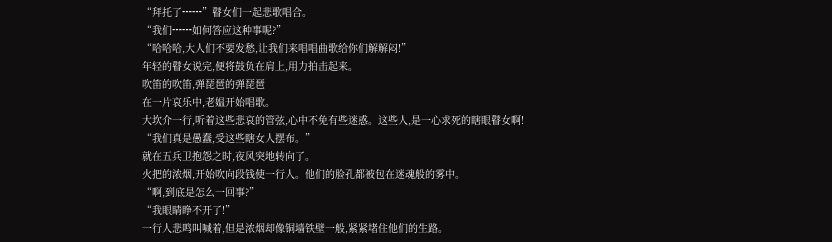“拜托了┅┅”瞽女们一起悲歌唱合。
“我们┅┅如何答应这种事呢?”
“哈哈哈,大人们不要发愁,让我们来唱唱曲歌给你们解解闷!”
年轻的瞽女说完,便将鼓负在肩上,用力拍击起来。
吹笛的吹笛,弹琵琶的弹琵琶
在一片哀乐中,老媪开始唱歌。
大坎介一行,听着这些悲哀的管弦,心中不免有些迷惑。这些人,是一心求死的瞎眼瞽女啊!
“我们真是愚蠢,受这些瞎女人摆布。”
就在五兵卫抱怨之时,夜风突地转向了。
火把的浓烟,开始吹向段钱使一行人。他们的脸孔都被包在迷魂般的雾中。
“啊,到底是怎么一回事?”
“我眼睛睁不开了!”
一行人悲鸣叫喊着,但是浓烟却像铜墙铁壁一般,紧紧堵住他们的生路。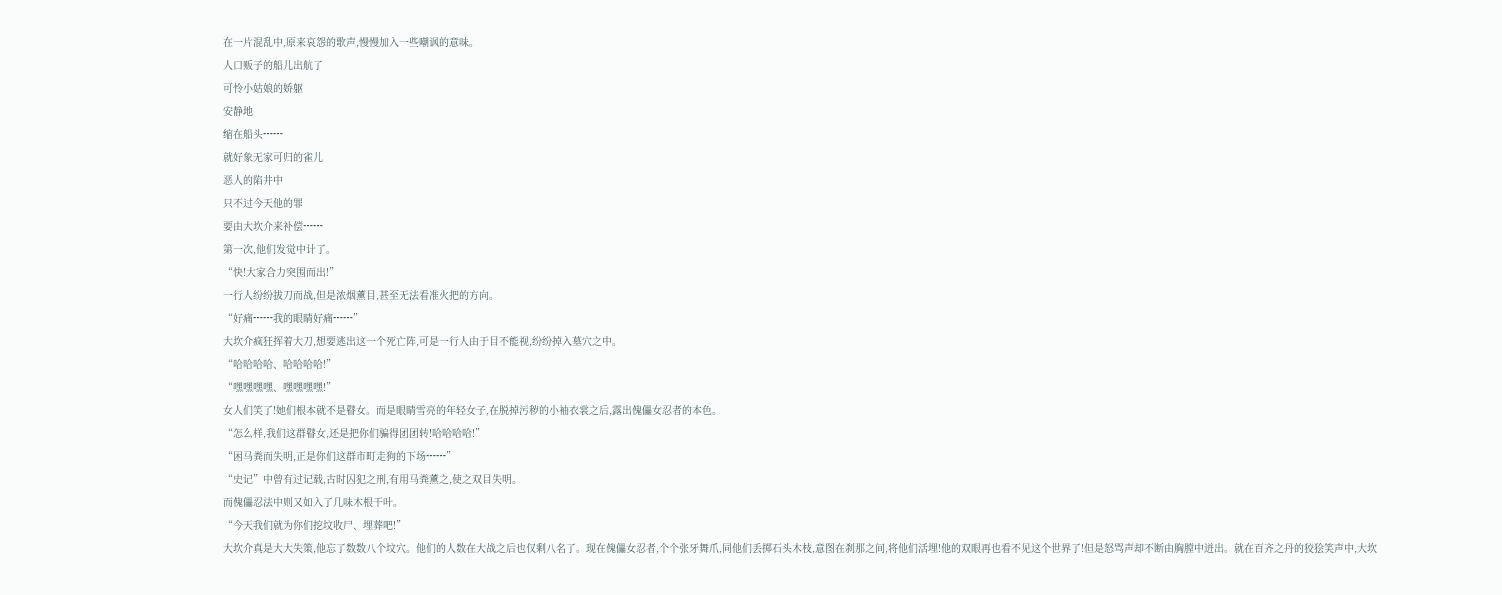在一片混乱中,原来哀怨的歌声,慢慢加入一些嘲讽的意味。
人口贩子的船儿出航了
可怜小姑娘的娇躯
安静地
缩在船头┅┅
就好象无家可归的雀儿
恶人的陷井中
只不过今天他的罪
要由大坎介来补偿┅┅
第一次,他们发觉中计了。
“快!大家合力突围而出!”
一行人纷纷拔刀而战,但是浓烟薰目,甚至无法看准火把的方向。
“好痛┅┅我的眼睛好痛┅┅”
大坎介疯狂挥着大刀,想要逃出这一个死亡阵,可是一行人由于目不能视,纷纷掉入墓穴之中。
“哈哈哈哈、哈哈哈哈!”
“嘿嘿嘿嘿、嘿嘿嘿嘿!”
女人们笑了!她们根本就不是瞽女。而是眼睛雪亮的年轻女子,在脱掉污秽的小袖衣裳之后,露出傀儡女忍者的本色。
“怎么样,我们这群瞽女,还是把你们骗得团团转!哈哈哈哈!”
“困马粪而失明,正是你们这群市町走狗的下场┅┅”
“史记”中曾有过记载,古时囚犯之刑,有用马粪薰之,使之双目失明。
而傀儡忍法中则又如入了几味木根干叶。
“今天我们就为你们挖坟收尸、埋葬吧!”
大坎介真是大大失策,他忘了数数八个坟穴。他们的人数在大战之后也仅剩八名了。现在傀儡女忍者,个个张牙舞爪,同他们丢掷石头木枝,意图在刹那之间,将他们活埋!他的双眼再也看不见这个世界了!但是怒骂声却不断由胸膛中迸出。就在百齐之丹的狡狯笑声中,大坎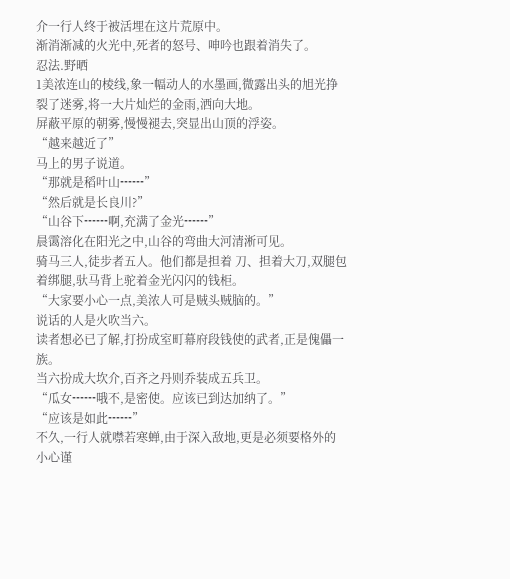介一行人终于被活埋在这片荒原中。
渐消渐减的火光中,死者的怒号、呻吟也跟着消失了。
忍法.野晒
1美浓连山的棱线,象一幅动人的水墨画,微露出头的旭光挣裂了迷雾,将一大片灿烂的金雨,洒向大地。
屏蔽平原的朝雾,慢慢褪去,突显出山顶的浮姿。
“越来越近了”
马上的男子说道。
“那就是稻叶山┅┅”
“然后就是长良川?”
“山谷下┅┅啊,充满了金光┅┅”
晨霭溶化在阳光之中,山谷的弯曲大河清淅可见。
骑马三人,徒步者五人。他们都是担着 刀、担着大刀,双腿包着绑腿,驮马背上驼着金光闪闪的钱柜。
“大家要小心一点,美浓人可是贼头贼脑的。”
说话的人是火吹当六。
读者想必已了解,打扮成室町幕府段钱使的武者,正是傀儡一族。
当六扮成大坎介,百齐之丹则乔装成五兵卫。
“瓜女┅┅哦不,是密使。应该已到达加纳了。”
“应该是如此┅┅”
不久,一行人就噤若寒蝉,由于深入敌地,更是必须要格外的小心谨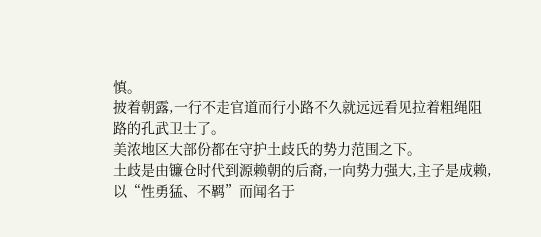慎。
披着朝露,一行不走官道而行小路不久就远远看见拉着粗绳阻路的孔武卫士了。
美浓地区大部份都在守护土歧氏的势力范围之下。
土歧是由镰仓时代到源赖朝的后裔,一向势力强大,主子是成赖,以“性勇猛、不羁”而闻名于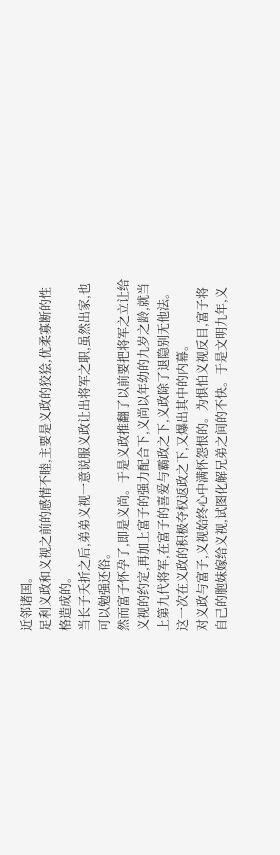近邻诸国。
足利义政和义视之前的感情不睦,主要是义政的狡狯,优柔寡断的性格造成的。
当长子夭折之后,弟弟义视一意说服义政让出将军之职,虽然出家,也可以勉强还俗。
然而富子怀孕了,即是义尚。于是义政推翻了以前要把将军之立让给义视的约定,再加上富子的强力配合下,义尚以年幼的九岁之龄,就当上第九代将军,在富子的喜爱与霸政之下,义政除了退隐别无他法。这一次在义政的积极夺权返政之下,又爆出其中的内幕。
对义政与富子,义视始终心中满怀怨恨的。为惧怕义视反目,富子将自己的胞妹嫁给义视,试图化解兄弟之间的不快。于是文明九年,义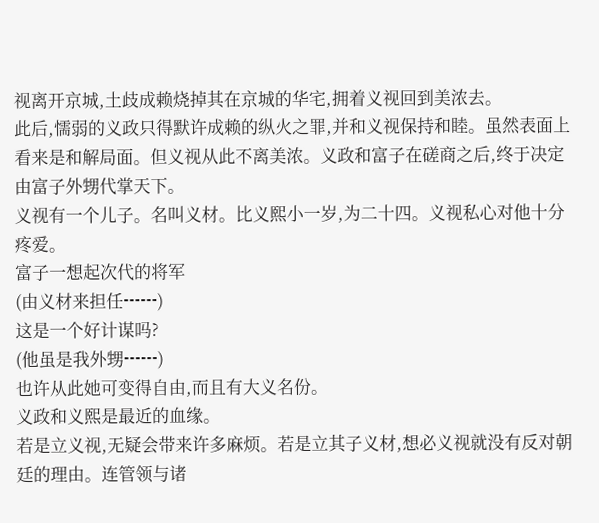视离开京城,土歧成赖烧掉其在京城的华宅,拥着义视回到美浓去。
此后,懦弱的义政只得默许成赖的纵火之罪,并和义视保持和睦。虽然表面上看来是和解局面。但义视从此不离美浓。义政和富子在磋商之后,终于决定由富子外甥代掌天下。
义视有一个儿子。名叫义材。比义熙小一岁,为二十四。义视私心对他十分疼爱。
富子一想起次代的将军
(由义材来担任┅┅)
这是一个好计谋吗?
(他虽是我外甥┅┅)
也许从此她可变得自由,而且有大义名份。
义政和义熙是最近的血缘。
若是立义视,无疑会带来许多麻烦。若是立其子义材,想必义视就没有反对朝廷的理由。连管领与诸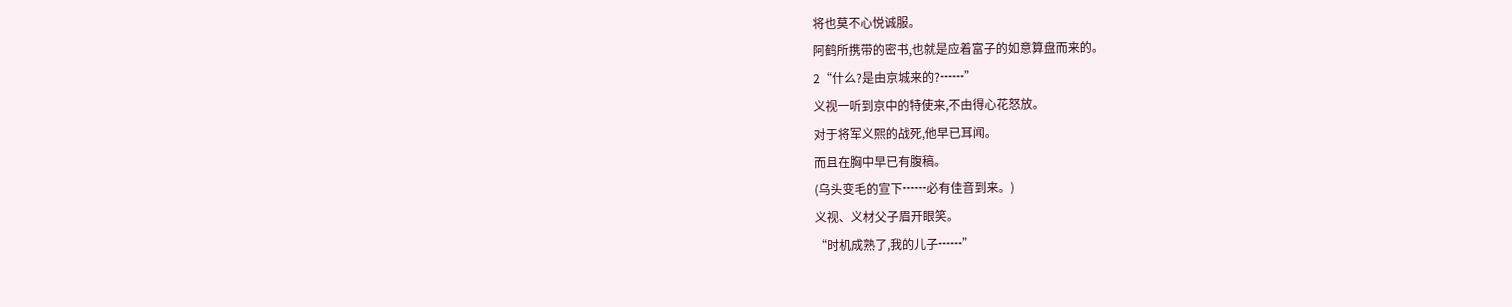将也莫不心悦诚服。
阿鹤所携带的密书,也就是应着富子的如意算盘而来的。
2“什么?是由京城来的?┅┅”
义视一听到京中的特使来,不由得心花怒放。
对于将军义熙的战死,他早已耳闻。
而且在胸中早已有腹稿。
(乌头变毛的宣下┅┅必有佳音到来。)
义视、义材父子眉开眼笑。
“时机成熟了,我的儿子┅┅”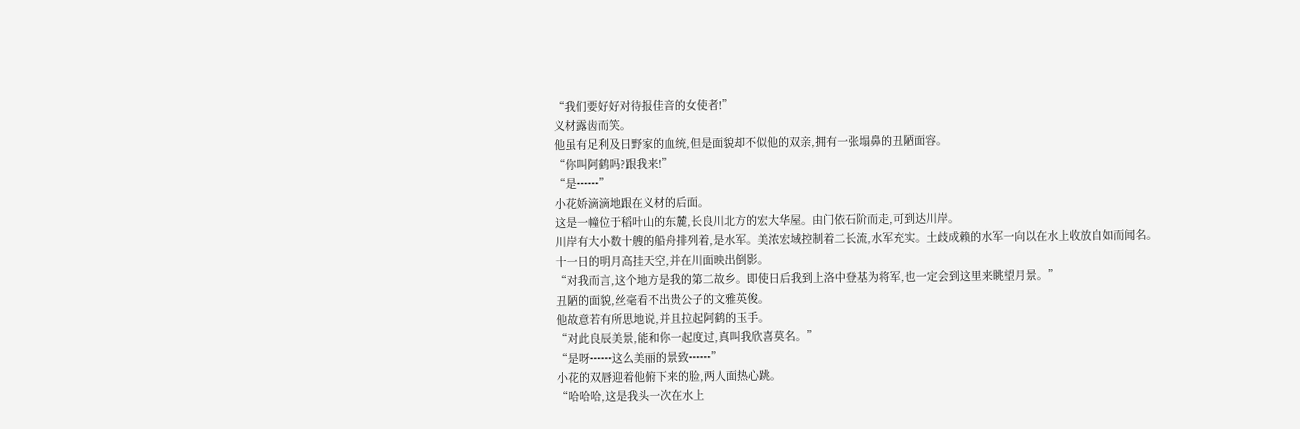“我们要好好对待报佳音的女使者!”
义材露齿而笑。
他虽有足利及日野家的血统,但是面貌却不似他的双亲,拥有一张塌鼻的丑陋面容。
“你叫阿鹤吗?跟我来!”
“是┅┅”
小花娇滴滴地跟在义材的后面。
这是一幢位于稻叶山的东麓,长良川北方的宏大华屋。由门依石阶而走,可到达川岸。
川岸有大小数十艘的船舟排列着,是水军。美浓宏域控制着二长流,水军充实。土歧成赖的水军一向以在水上收放自如而闻名。
十一日的明月高挂天空,并在川面映出倒影。
“对我而言,这个地方是我的第二故乡。即使日后我到上洛中登基为将军,也一定会到这里来眺望月景。”
丑陋的面貌,丝毫看不出贵公子的文雅英俊。
他故意若有所思地说,并且拉起阿鹤的玉手。
“对此良辰美景,能和你一起度过,真叫我欣喜莫名。”
“是呀┅┅这么美丽的景致┅┅”
小花的双唇迎着他俯下来的脸,两人面热心跳。
“哈哈哈,这是我头一次在水上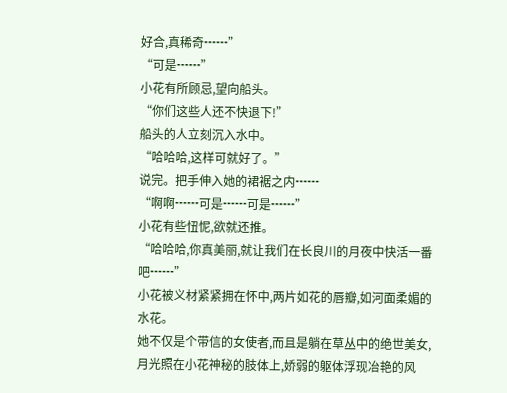好合,真稀奇┅┅”
“可是┅┅”
小花有所顾忌,望向船头。
“你们这些人还不快退下!”
船头的人立刻沉入水中。
“哈哈哈,这样可就好了。”
说完。把手伸入她的裙裾之内┅┅
“啊啊┅┅可是┅┅可是┅┅”
小花有些忸怩,欲就还推。
“哈哈哈,你真美丽,就让我们在长良川的月夜中快活一番吧┅┅”
小花被义材紧紧拥在怀中,两片如花的唇瓣,如河面柔媚的水花。
她不仅是个带信的女使者,而且是躺在草丛中的绝世美女,月光照在小花神秘的肢体上,娇弱的躯体浮现冶艳的风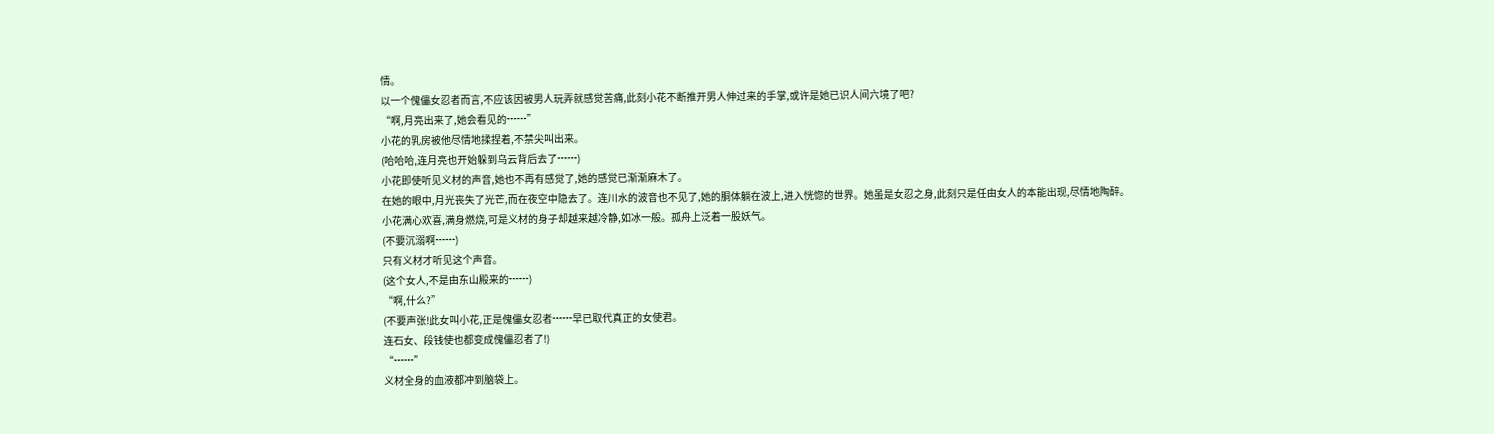情。
以一个傀儡女忍者而言,不应该因被男人玩弄就感觉苦痛,此刻小花不断推开男人伸过来的手掌,或许是她已识人间六境了吧?
“啊,月亮出来了,她会看见的┅┅”
小花的乳房被他尽情地揉捏着,不禁尖叫出来。
(哈哈哈,连月亮也开始躲到乌云背后去了┅┅)
小花即使听见义材的声音,她也不再有感觉了,她的感觉已渐渐麻木了。
在她的眼中,月光丧失了光芒,而在夜空中隐去了。连川水的波音也不见了,她的胴体躺在波上,进入恍惚的世界。她虽是女忍之身,此刻只是任由女人的本能出现,尽情地陶醉。
小花满心欢喜,满身燃烧,可是义材的身子却越来越冷静,如冰一般。孤舟上泛着一股妖气。
(不要沉溺啊┅┅)
只有义材才听见这个声音。
(这个女人,不是由东山殿来的┅┅)
“啊,什么?”
(不要声张!此女叫小花,正是傀儡女忍者┅┅早已取代真正的女使君。
连石女、段钱使也都变成傀儡忍者了!)
“┅┅”
义材全身的血液都冲到脑袋上。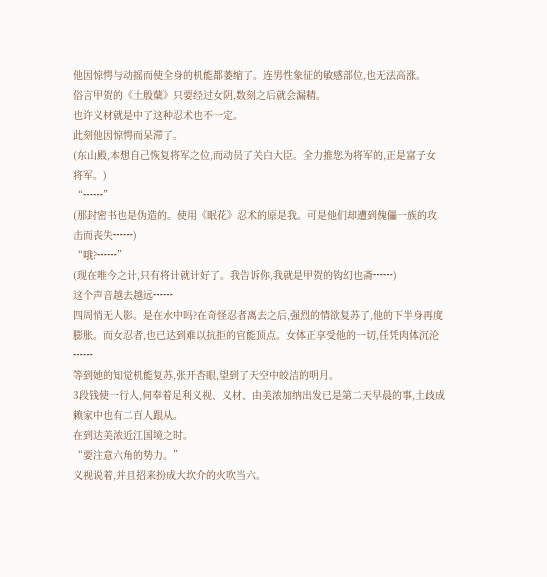他因惊愕与动摇而使全身的机能都萎缩了。连男性象征的敏感部位,也无法高涨。
俗言甲贺的《土殷蘖》只要经过女阴,数刻之后就会漏精。
也许义材就是中了这种忍术也不一定。
此刻他因惊愕而呆滞了。
(东山殿,本想自己恢复将军之位,而动员了关白大臣。全力推您为将军的,正是富子女将军。)
“┅┅”
(那封密书也是伪造的。使用《眠花》忍术的原是我。可是他们却遭到傀儡一族的攻击而丧失┅┅)
“哦?┅┅”
(现在唯今之计,只有将计就计好了。我告诉你,我就是甲贺的钩幻也斋┅┅)
这个声音越去越远┅┅
四周悄无人影。是在水中吗?在奇怪忍者离去之后,强烈的情欲复苏了,他的下半身再度膨胀。而女忍者,也已达到难以抗拒的官能顶点。女体正享受他的一切,任凭肉体沉沦┅┅
等到她的知觉机能复苏,张开杏眼,望到了天空中皎洁的明月。
3段钱使一行人,伺奉着足利义视、义材、由美浓加纳出发已是第二天早晨的事,土歧成赖家中也有二百人跟从。
在到达美浓近江国境之时。
“要注意六角的势力。”
义视说着,并且招来扮成大坎介的火吹当六。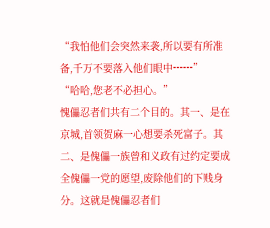“我怕他们会突然来袭,所以要有所准备,千万不要落入他们眼中┅┅”
“哈哈,您老不必担心。”
愧儡忍者们共有二个目的。其一、是在京城,首领贺麻一心想要杀死富子。其二、是傀儡一族曾和义政有过约定要成全傀儡一党的愿望,废除他们的下贱身分。这就是傀儡忍者们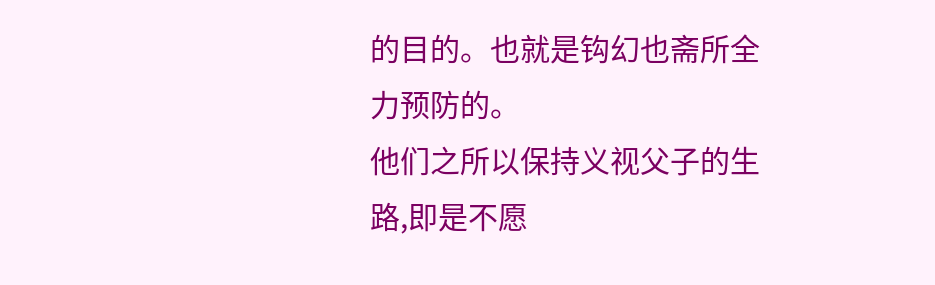的目的。也就是钩幻也斋所全力预防的。
他们之所以保持义视父子的生路,即是不愿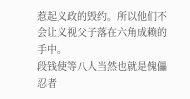惹起义政的毁约。所以他们不会让义视父子落在六角成赖的手中。
段钱使等八人当然也就是傀儡忍者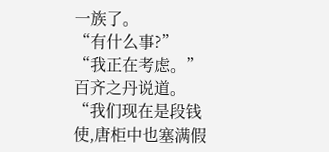一族了。
“有什么事?”
“我正在考虑。”百齐之丹说道。
“我们现在是段钱使,唐柜中也塞满假